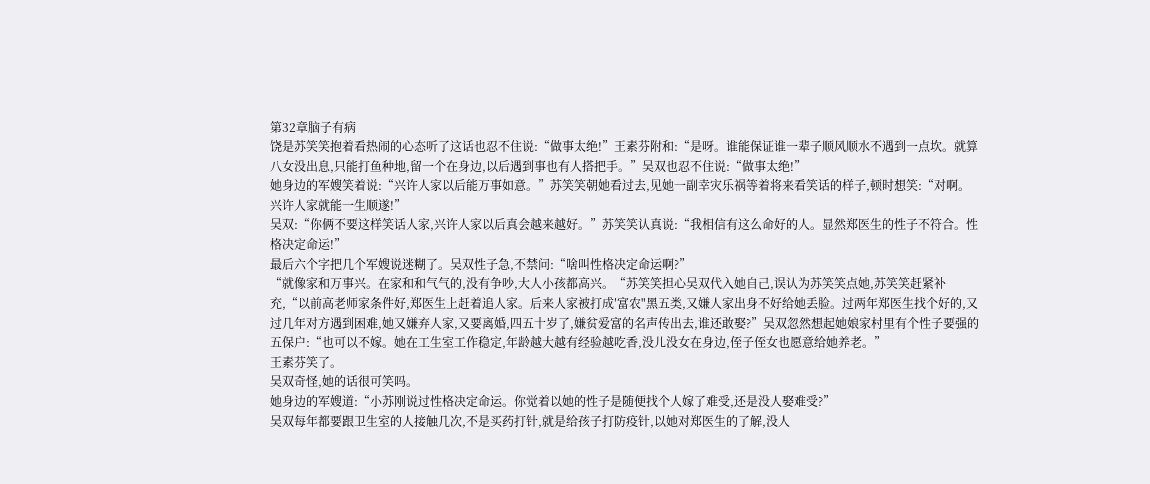第32章脑子有病
饶是苏笑笑抱着看热闹的心态听了这话也忍不住说:“做事太绝!”王素芬附和:“是呀。谁能保证谁一辈子顺风顺水不遇到一点坎。就算八女没出息,只能打鱼种地,留一个在身边,以后遇到事也有人搭把手。”吴双也忍不住说:“做事太绝!”
她身边的军嫂笑着说:“兴许人家以后能万事如意。”苏笑笑朝她看过去,见她一副幸灾乐祸等着将来看笑话的样子,顿时想笑:“对啊。兴许人家就能一生顺遂!”
吴双:“你俩不要这样笑话人家,兴许人家以后真会越来越好。”苏笑笑认真说:“我相信有这么命好的人。显然郑医生的性子不符合。性格决定命运!”
最后六个字把几个军嫂说迷糊了。吴双性子急,不禁问:“啥叫性格决定命运啊?”
“就像家和万事兴。在家和和气气的,没有争吵,大人小孩都高兴。“苏笑笑担心吴双代入她自己,误认为苏笑笑点她,苏笑笑赶紧补充,“以前高老师家条件好,郑医生上赶着追人家。后来人家被打成′富农"黑五类,又嫌人家出身不好给她丢脸。过两年郑医生找个好的,又过几年对方遇到困难,她又嫌弃人家,又要离婚,四五十岁了,嫌贫爱富的名声传出去,谁还敢娶?”吴双忽然想起她娘家村里有个性子要强的五保户:“也可以不嫁。她在工生室工作稳定,年龄越大越有经验越吃香,没儿没女在身边,侄子侄女也愿意给她养老。”
王素芬笑了。
吴双奇怪,她的话很可笑吗。
她身边的军嫂道:“小苏刚说过性格决定命运。你觉着以她的性子是随便找个人嫁了难受,还是没人娶难受?”
吴双每年都要跟卫生室的人接触几次,不是买药打针,就是给孩子打防疫针,以她对郑医生的了解,没人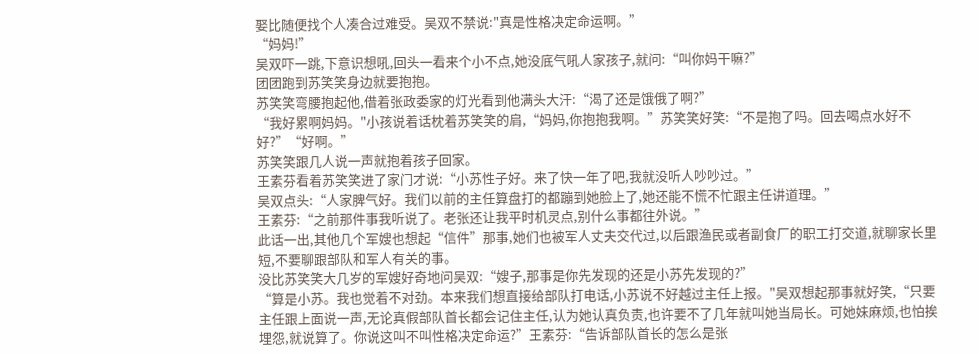娶比随便找个人凑合过难受。吴双不禁说:"真是性格决定命运啊。”
“妈妈!”
吴双吓一跳,下意识想吼,回头一看来个小不点,她没底气吼人家孩子,就问:“叫你妈干嘛?”
团团跑到苏笑笑身边就要抱抱。
苏笑笑弯腰抱起他,借着张政委家的灯光看到他满头大汗:“渴了还是饿俄了啊?”
“我好累啊妈妈。"小孩说着话枕着苏笑笑的肩,“妈妈,你抱抱我啊。”苏笑笑好笑:“不是抱了吗。回去喝点水好不好?”“好啊。”
苏笑笑跟几人说一声就抱着孩子回家。
王素芬看着苏笑笑进了家门才说:“小苏性子好。来了快一年了吧,我就没听人吵吵过。”
吴双点头:“人家脾气好。我们以前的主任算盘打的都蹦到她脸上了,她还能不慌不忙跟主任讲道理。”
王素芬:“之前那件事我听说了。老张还让我平时机灵点,别什么事都往外说。”
此话一出,其他几个军嫂也想起“信件”那事,她们也被军人丈夫交代过,以后跟渔民或者副食厂的职工打交道,就聊家长里短,不要聊跟部队和军人有关的事。
没比苏笑笑大几岁的军嫂好奇地问吴双:“嫂子,那事是你先发现的还是小苏先发现的?”
“算是小苏。我也觉着不对劲。本来我们想直接给部队打电话,小苏说不好越过主任上报。"吴双想起那事就好笑,“只要主任跟上面说一声,无论真假部队首长都会记住主任,认为她认真负责,也许要不了几年就叫她当局长。可她妹麻烦,也怕挨埋怨,就说算了。你说这叫不叫性格决定命运?”王素芬:“告诉部队首长的怎么是张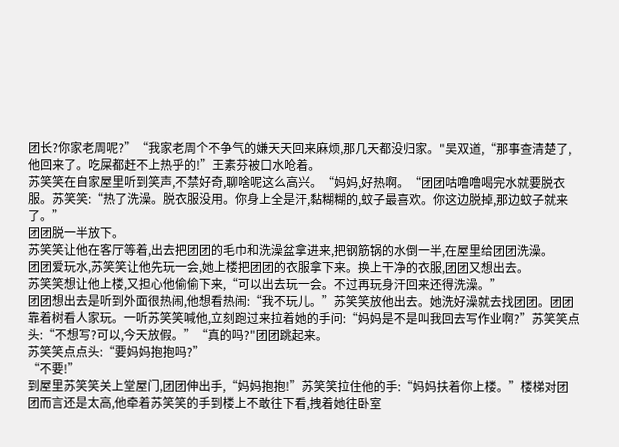团长?你家老周呢?”“我家老周个不争气的嫌天天回来麻烦,那几天都没归家。"吴双道,“那事查清楚了,他回来了。吃屎都赶不上热乎的!”王素芬被口水呛着。
苏笑笑在自家屋里听到笑声,不禁好奇,聊啥呢这么高兴。“妈妈,好热啊。“团团咕噜噜喝完水就要脱衣服。苏笑笑:“热了洗澡。脱衣服没用。你身上全是汗,黏糊糊的,蚊子最喜欢。你这边脱掉,那边蚊子就来了。”
团团脱一半放下。
苏笑笑让他在客厅等着,出去把团团的毛巾和洗澡盆拿进来,把钢筋锅的水倒一半,在屋里给团团洗澡。
团团爱玩水,苏笑笑让他先玩一会,她上楼把团团的衣服拿下来。换上干净的衣服,团团又想出去。
苏笑笑想让他上楼,又担心他偷偷下来,“可以出去玩一会。不过再玩身汗回来还得洗澡。”
团团想出去是听到外面很热闹,他想看热闹:“我不玩儿。”苏笑笑放他出去。她洗好澡就去找团团。团团靠着树看人家玩。一听苏笑笑喊他,立刻跑过来拉着她的手问:“妈妈是不是叫我回去写作业啊?”苏笑笑点头:“不想写?可以,今天放假。”“真的吗?"团团跳起来。
苏笑笑点点头:“要妈妈抱抱吗?”
“不要!”
到屋里苏笑笑关上堂屋门,团团伸出手,“妈妈抱抱!”苏笑笑拉住他的手:“妈妈扶着你上楼。”楼梯对团团而言还是太高,他牵着苏笑笑的手到楼上不敢往下看,拽着她往卧室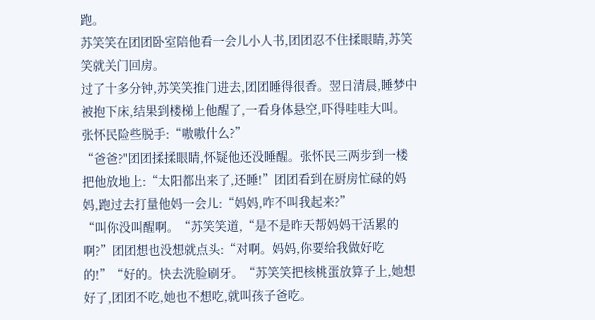跑。
苏笑笑在团团卧室陪他看一会儿小人书,团团忍不住揉眼睛,苏笑笑就关门回房。
过了十多分钟,苏笑笑推门进去,团团睡得很香。翌日清晨,睡梦中被抱下床,结果到楼梯上他醒了,一看身体悬空,吓得哇哇大叫。
张怀民险些脱手:“嗷嗷什么?”
“爸爸?"团团揉揉眼睛,怀疑他还没睡醒。张怀民三两步到一楼把他放地上:“太阳都出来了,还睡!”团团看到在厨房忙碌的妈妈,跑过去打量他妈一会儿:“妈妈,咋不叫我起来?”
“叫你没叫醒啊。“苏笑笑道,“是不是昨天帮妈妈干活累的啊?”团团想也没想就点头:“对啊。妈妈,你要给我做好吃的!”“好的。快去洗脸刷牙。“苏笑笑把核桃蛋放算子上,她想好了,团团不吃,她也不想吃,就叫孩子爸吃。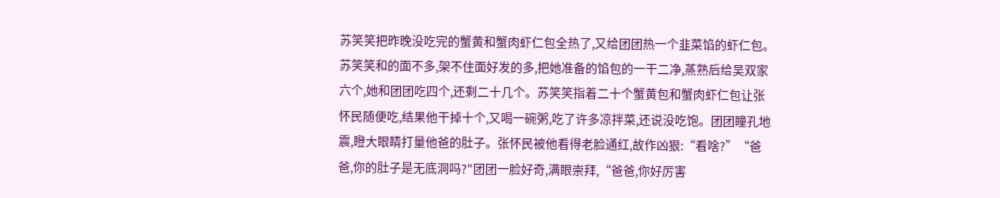苏笑笑把昨晚没吃完的蟹黄和蟹肉虾仁包全热了,又给团团热一个韭菜馅的虾仁包。苏笑笑和的面不多,架不住面好发的多,把她准备的馅包的一干二净,蒸熟后给吴双家六个,她和团团吃四个,还剩二十几个。苏笑笑指着二十个蟹黄包和蟹肉虾仁包让张怀民随便吃,结果他干掉十个,又喝一碗粥,吃了许多凉拌菜,还说没吃饱。团团瞳孔地震,瞪大眼睛打量他爸的肚子。张怀民被他看得老脸通红,故作凶狠:“看啥?”“爸爸,你的肚子是无底洞吗?"团团一脸好奇,满眼崇拜,“爸爸,你好厉害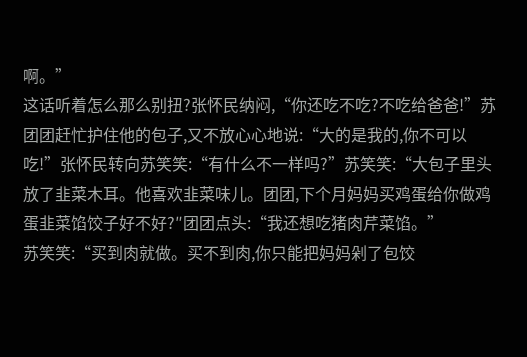啊。”
这话听着怎么那么别扭?张怀民纳闷,“你还吃不吃?不吃给爸爸!”苏团团赶忙护住他的包子,又不放心心地说:“大的是我的,你不可以吃!”张怀民转向苏笑笑:“有什么不一样吗?”苏笑笑:“大包子里头放了韭菜木耳。他喜欢韭菜味儿。团团,下个月妈妈买鸡蛋给你做鸡蛋韭菜馅饺子好不好?″团团点头:“我还想吃猪肉芹菜馅。”
苏笑笑:“买到肉就做。买不到肉,你只能把妈妈剁了包饺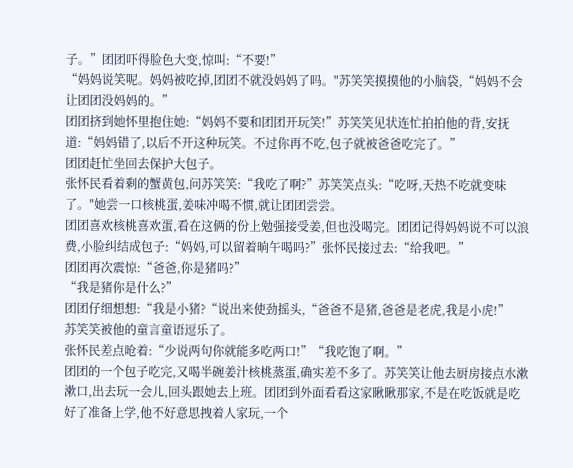子。”团团吓得脸色大变,惊叫:“不要!”
“妈妈说笑呢。妈妈被吃掉,团团不就没妈妈了吗。"苏笑笑摸摸他的小脑袋,“妈妈不会让团团没妈妈的。”
团团挤到她怀里抱住她:“妈妈不要和团团开玩笑!”苏笑笑见状连忙拍拍他的背,安抚道:“妈妈错了,以后不开这种玩笑。不过你再不吃,包子就被爸爸吃完了。”
团团赶忙坐回去保护大包子。
张怀民看着剩的蟹黄包,问苏笑笑:“我吃了啊?”苏笑笑点头:“吃呀,天热不吃就变味了。"她尝一口核桃蛋,姜味冲喝不惯,就让团团尝尝。
团团喜欢核桃喜欢蛋,看在这俩的份上勉强接受姜,但也没喝完。团团记得妈妈说不可以浪费,小脸纠结成包子:“妈妈,可以留着晌午喝吗?”张怀民接过去:“给我吧。”
团团再次震惊:“爸爸,你是猪吗?”
“我是猪你是什么?”
团团仔细想想:“我是小猪?“说出来使劲摇头,“爸爸不是猪,爸爸是老虎,我是小虎!”
苏笑笑被他的童言童语逗乐了。
张怀民差点呛着:“少说两句你就能多吃两口!”“我吃饱了啊。”
团团的一个包子吃完,又喝半碗姜汁核桃蒸蛋,确实差不多了。苏笑笑让他去厨房接点水漱漱口,出去玩一会儿,回头跟她去上班。团团到外面看看这家瞅瞅那家,不是在吃饭就是吃好了准备上学,他不好意思拽着人家玩,一个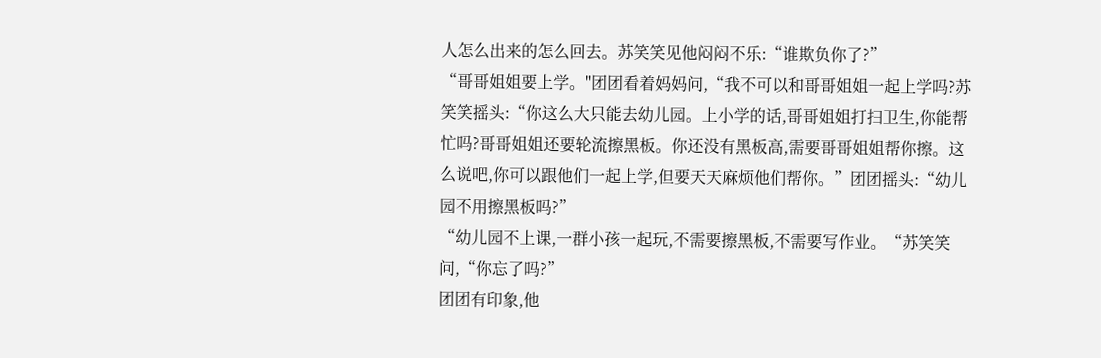人怎么出来的怎么回去。苏笑笑见他闷闷不乐:“谁欺负你了?”
“哥哥姐姐要上学。"团团看着妈妈问,“我不可以和哥哥姐姐一起上学吗?苏笑笑摇头:“你这么大只能去幼儿园。上小学的话,哥哥姐姐打扫卫生,你能帮忙吗?哥哥姐姐还要轮流擦黑板。你还没有黑板高,需要哥哥姐姐帮你擦。这么说吧,你可以跟他们一起上学,但要天天麻烦他们帮你。”团团摇头:“幼儿园不用擦黑板吗?”
“幼儿园不上课,一群小孩一起玩,不需要擦黑板,不需要写作业。“苏笑笑问,“你忘了吗?”
团团有印象,他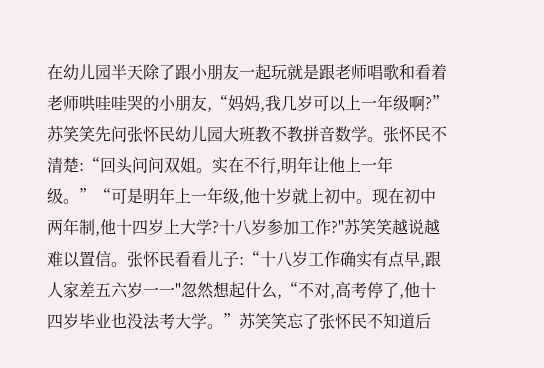在幼儿园半天除了跟小朋友一起玩就是跟老师唱歌和看着老师哄哇哇哭的小朋友,“妈妈,我几岁可以上一年级啊?”苏笑笑先问张怀民幼儿园大班教不教拼音数学。张怀民不清楚:“回头问问双姐。实在不行,明年让他上一年级。”“可是明年上一年级,他十岁就上初中。现在初中两年制,他十四岁上大学?十八岁参加工作?"苏笑笑越说越难以置信。张怀民看看儿子:“十八岁工作确实有点早,跟人家差五六岁一一"忽然想起什么,“不对,高考停了,他十四岁毕业也没法考大学。”苏笑笑忘了张怀民不知道后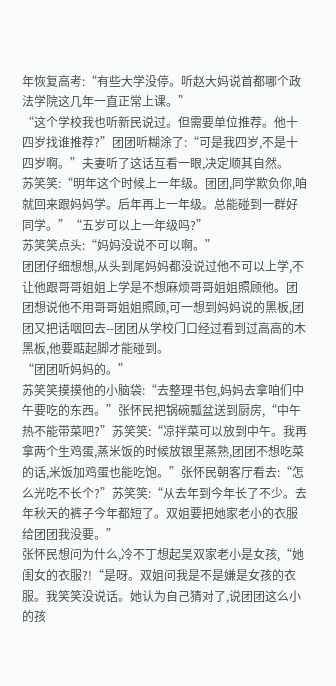年恢复高考:“有些大学没停。听赵大妈说首都哪个政法学院这几年一直正常上课。”
“这个学校我也听新民说过。但需要单位推荐。他十四岁找谁推荐?”团团听糊涂了:“可是我四岁,不是十四岁啊。”夫妻听了这话互看一眼,决定顺其自然。
苏笑笑:“明年这个时候上一年级。团团,同学欺负你,咱就回来跟妈妈学。后年再上一年级。总能碰到一群好同学。”“五岁可以上一年级吗?”
苏笑笑点头:“妈妈没说不可以啊。”
团团仔细想想,从头到尾妈妈都没说过他不可以上学,不让他跟哥哥姐姐上学是不想麻烦哥哥姐姐照顾他。团团想说他不用哥哥姐姐照顾,可一想到妈妈说的黑板,团团又把话咽回去--团团从学校门口经过看到过高高的木黑板,他要踮起脚才能碰到。
“团团听妈妈的。”
苏笑笑摸摸他的小脑袋:“去整理书包,妈妈去拿咱们中午要吃的东西。”张怀民把锅碗瓢盆送到厨房,“中午热不能带菜吧?”苏笑笑:“凉拌菜可以放到中午。我再拿两个生鸡蛋,蒸米饭的时候放银里蒸熟,团团不想吃菜的话,米饭加鸡蛋也能吃饱。”张怀民朝客厅看去:“怎么光吃不长个?”苏笑笑:“从去年到今年长了不少。去年秋天的裤子今年都短了。双姐要把她家老小的衣服给团团我没要。”
张怀民想问为什么,冷不丁想起吴双家老小是女孩,“她闺女的衣服?!“是呀。双姐问我是不是嫌是女孩的衣服。我笑笑没说话。她认为自己猜对了,说团团这么小的孩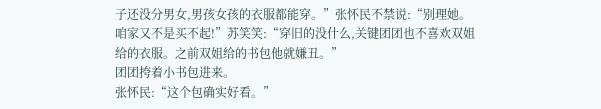子还没分男女,男孩女孩的衣服都能穿。”张怀民不禁说:“别理她。咱家又不是买不起!”苏笑笑:“穿旧的没什么,关键团团也不喜欢双姐给的衣服。之前双姐给的书包他就嫌丑。”
团团挎着小书包进来。
张怀民:“这个包确实好看。”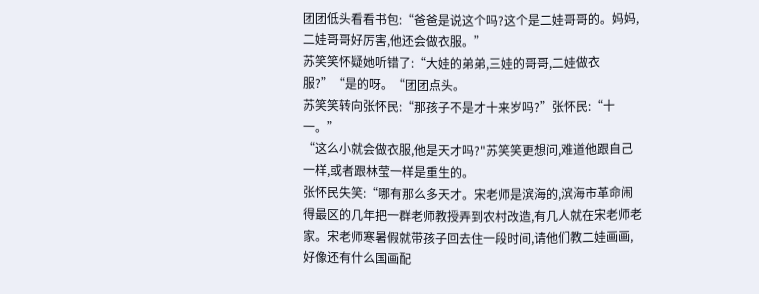团团低头看看书包:“爸爸是说这个吗?这个是二娃哥哥的。妈妈,二娃哥哥好厉害,他还会做衣服。”
苏笑笑怀疑她听错了:“大娃的弟弟,三娃的哥哥,二娃做衣服?”“是的呀。“团团点头。
苏笑笑转向张怀民:“那孩子不是才十来岁吗?”张怀民:“十一。”
“这么小就会做衣服,他是天才吗?"苏笑笑更想问,难道他跟自己一样,或者跟林莹一样是重生的。
张怀民失笑:“哪有那么多天才。宋老师是滨海的,滨海市革命闹得最区的几年把一群老师教授弄到农村改造,有几人就在宋老师老家。宋老师寒暑假就带孩子回去住一段时间,请他们教二娃画画,好像还有什么国画配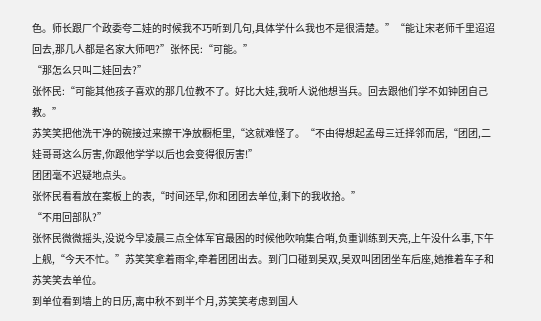色。师长跟厂个政委夸二娃的时候我不巧听到几句,具体学什么我也不是很清楚。”“能让宋老师千里迢迢回去,那几人都是名家大师吧?”张怀民:“可能。”
“那怎么只叫二娃回去?”
张怀民:“可能其他孩子喜欢的那几位教不了。好比大娃,我听人说他想当兵。回去跟他们学不如钟团自己教。”
苏笑笑把他洗干净的碗接过来擦干净放橱柜里,“这就难怪了。“不由得想起孟母三迁择邻而居,“团团,二娃哥哥这么厉害,你跟他学学以后也会变得很厉害!”
团团毫不迟疑地点头。
张怀民看看放在案板上的表,“时间还早,你和团团去单位,剩下的我收拾。”
“不用回部队?”
张怀民微微摇头,没说今早凌晨三点全体军官最困的时候他吹响集合哨,负重训练到天亮,上午没什么事,下午上舰,“今天不忙。”苏笑笑拿着雨伞,牵着团团出去。到门口碰到吴双,吴双叫团团坐车后座,她推着车子和苏笑笑去单位。
到单位看到墙上的日历,离中秋不到半个月,苏笑笑考虑到国人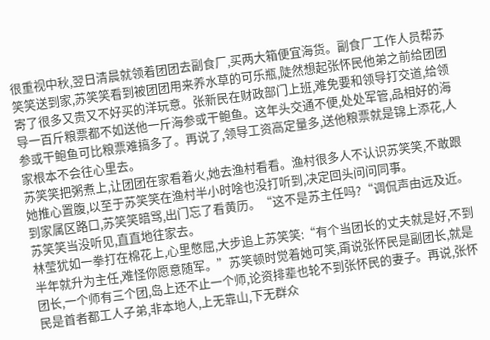很重视中秋,翌日清晨就领着团团去副食厂,买两大箱便宜海货。副食厂工作人员帮苏笑笑送到家,苏笑笑看到被团团用来养水草的可乐瓶,陡然想起张怀民他弟之前给团团寄了很多又贵又不好买的洋玩意。张新民在财政部门上班,难免要和领导打交道,给领导一百斤粮票都不如送他一斤海参或干鲍鱼。这年头交通不便,处处军管,品相好的海参或干鲍鱼可比粮票难搞多了。再说了,领导工资高定量多,送他粮票就是锦上添花,人家根本不会往心里去。
苏笑笑把粥煮上,让团团在家看着火,她去渔村看看。渔村很多人不认识苏笑笑,不敢跟她推心置腹,以至于苏笑笑在渔村半小时啥也没打听到,决定回头问问同事。
到家属区路口,苏笑笑暗骂,出门忘了看黄历。“这不是苏主任吗?“调侃声由远及近。
苏笑笑当没听见,直直地往家去。
林莹犹如一拳打在棉花上,心里憋屈,大步追上苏笑笑:“有个当团长的丈夫就是好,不到半年就升为主任,难怪你愿意随军。”苏笑顿时觉着她可笑,甭说张怀民是副团长,就是团长,一个师有三个团,岛上还不止一个师,论资排辈也轮不到张怀民的妻子。再说,张怀民是首者都工人子弟,非本地人,上无靠山,下无群众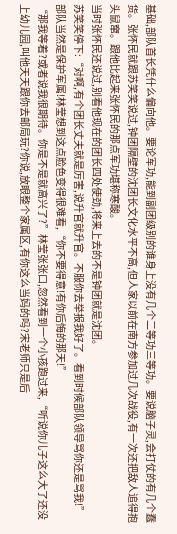基础,部队首长凭什么偏向他。要论军功,能到副团级别的谁身上没有几个二等功三等功。要说脑子灵,会打仗的有几个蠢货。张怀民就跟苏笑笑说过,钟团隔壁的沈团长文化水平不高,但人家以前在南方参加过几次战役,有一次还把敌人追得抱头鼠窜。跟他比起来张怀民的那点军功堪称寒酸。
当时张怀民还说过,别看他现在的团长四处使劲,将来上去的不是钟团就是沈团。
苏笑笑停下:“对啊,有个团长丈夫就是厉害,说升官就升官。不服你去举报我好了。看到时候部队领导骂你还是骂我!”部队当然是保护军属!林莹想到这点脸色变得很难看,“你不要得意!有你后悔的那天!”
“那我等着?或者说我很期待。你是不是就高兴了?”林莹张张口,忽然看到一个小孩跑过来,“听说你儿子这么大了还没上幼儿园,叫他天天跟你去邮局玩?你说,放眼整个家属区,有你这么当妈的吗?宋老师只是后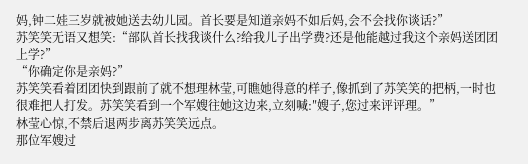妈,钟二娃三岁就被她送去幼儿园。首长要是知道亲妈不如后妈,会不会找你谈话?”
苏笑笑无语又想笑:“部队首长找我谈什么?给我儿子出学费?还是他能越过我这个亲妈送团团上学?”
“你确定你是亲妈?”
苏笑笑看着团团快到跟前了就不想理林莹,可瞧她得意的样子,像抓到了苏笑笑的把柄,一时也很难把人打发。苏笑笑看到一个军嫂往她这边来,立刻喊:″嫂子,您过来评评理。”
林莹心惊,不禁后退两步离苏笑笑远点。
那位军嫂过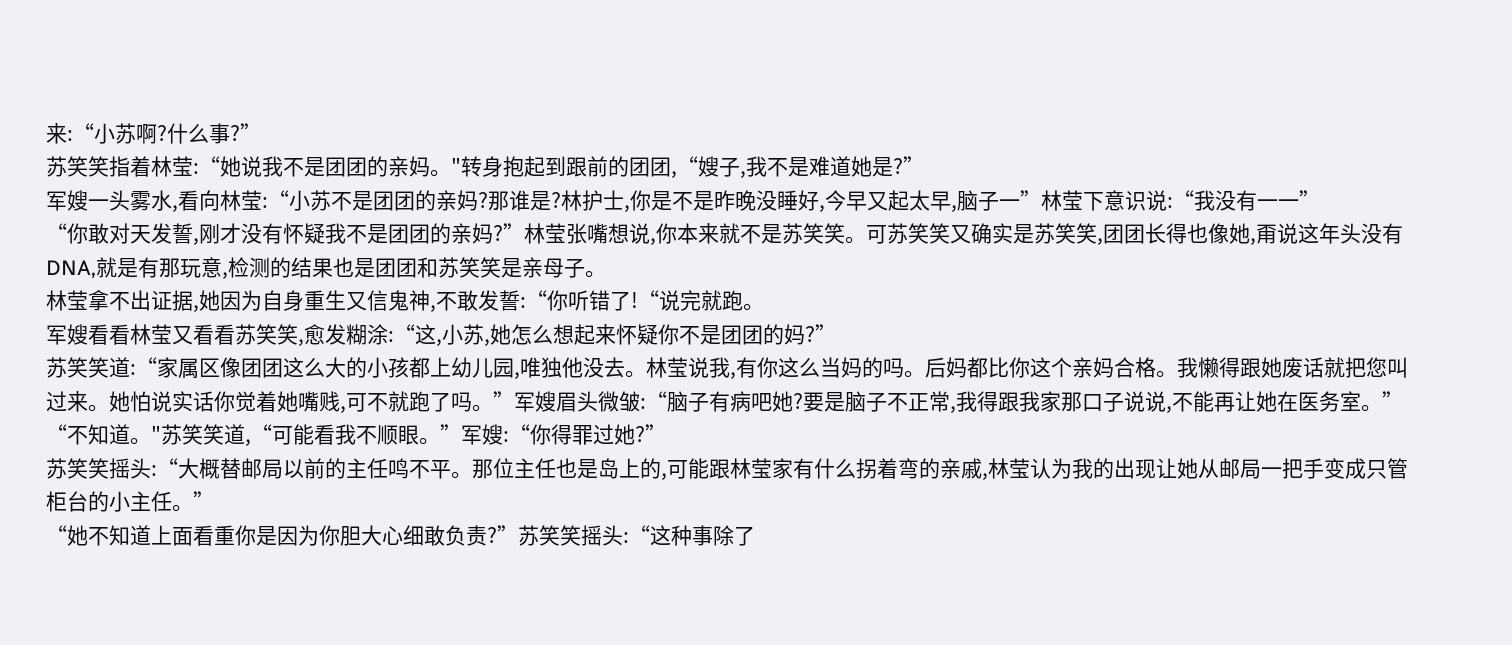来:“小苏啊?什么事?”
苏笑笑指着林莹:“她说我不是团团的亲妈。"转身抱起到跟前的团团,“嫂子,我不是难道她是?”
军嫂一头雾水,看向林莹:“小苏不是团团的亲妈?那谁是?林护士,你是不是昨晚没睡好,今早又起太早,脑子一”林莹下意识说:“我没有一一”
“你敢对天发誓,刚才没有怀疑我不是团团的亲妈?”林莹张嘴想说,你本来就不是苏笑笑。可苏笑笑又确实是苏笑笑,团团长得也像她,甭说这年头没有DNA,就是有那玩意,检测的结果也是团团和苏笑笑是亲母子。
林莹拿不出证据,她因为自身重生又信鬼神,不敢发誓:“你听错了!“说完就跑。
军嫂看看林莹又看看苏笑笑,愈发糊涂:“这,小苏,她怎么想起来怀疑你不是团团的妈?”
苏笑笑道:“家属区像团团这么大的小孩都上幼儿园,唯独他没去。林莹说我,有你这么当妈的吗。后妈都比你这个亲妈合格。我懒得跟她废话就把您叫过来。她怕说实话你觉着她嘴贱,可不就跑了吗。”军嫂眉头微皱:“脑子有病吧她?要是脑子不正常,我得跟我家那口子说说,不能再让她在医务室。”
“不知道。"苏笑笑道,“可能看我不顺眼。”军嫂:“你得罪过她?”
苏笑笑摇头:“大概替邮局以前的主任鸣不平。那位主任也是岛上的,可能跟林莹家有什么拐着弯的亲戚,林莹认为我的出现让她从邮局一把手变成只管柜台的小主任。”
“她不知道上面看重你是因为你胆大心细敢负责?”苏笑笑摇头:“这种事除了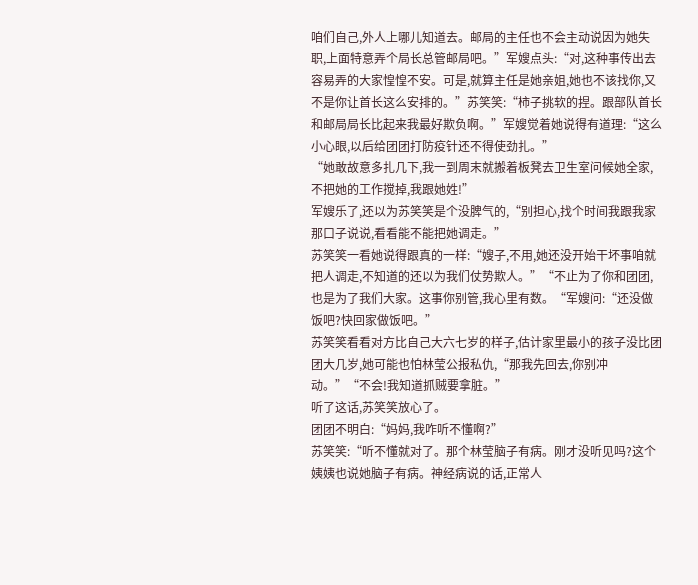咱们自己,外人上哪儿知道去。邮局的主任也不会主动说因为她失职,上面特意弄个局长总管邮局吧。”军嫂点头:“对,这种事传出去容易弄的大家惶惶不安。可是,就算主任是她亲姐,她也不该找你,又不是你让首长这么安排的。”苏笑笑:“柿子挑软的捏。跟部队首长和邮局局长比起来我最好欺负啊。”军嫂觉着她说得有道理:“这么小心眼,以后给团团打防疫针还不得使劲扎。”
“她敢故意多扎几下,我一到周末就搬着板凳去卫生室问候她全家,不把她的工作搅掉,我跟她姓!”
军嫂乐了,还以为苏笑笑是个没脾气的,“别担心,找个时间我跟我家那口子说说,看看能不能把她调走。”
苏笑笑一看她说得跟真的一样:“嫂子,不用,她还没开始干坏事咱就把人调走,不知道的还以为我们仗势欺人。”“不止为了你和团团,也是为了我们大家。这事你别管,我心里有数。“军嫂问:“还没做饭吧?快回家做饭吧。”
苏笑笑看看对方比自己大六七岁的样子,估计家里最小的孩子没比团团大几岁,她可能也怕林莹公报私仇,“那我先回去,你别冲动。”“不会!我知道抓贼要拿脏。”
听了这话,苏笑笑放心了。
团团不明白:“妈妈,我咋听不懂啊?”
苏笑笑:“听不懂就对了。那个林莹脑子有病。刚才没听见吗?这个姨姨也说她脑子有病。神经病说的话,正常人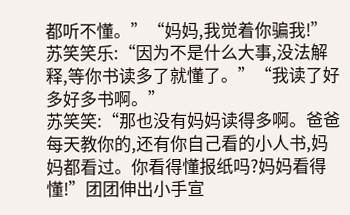都听不懂。”“妈妈,我觉着你骗我!”
苏笑笑乐:“因为不是什么大事,没法解释,等你书读多了就懂了。”“我读了好多好多书啊。”
苏笑笑:“那也没有妈妈读得多啊。爸爸每天教你的,还有你自己看的小人书,妈妈都看过。你看得懂报纸吗?妈妈看得懂!”团团伸出小手宣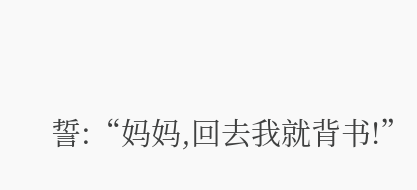誓:“妈妈,回去我就背书!”